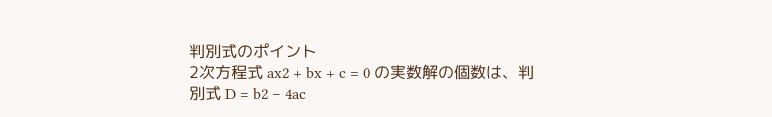判別式のポイント
2次方程式 ax2 + bx + c = 0 の実数解の個数は、判別式 D = b2 − 4ac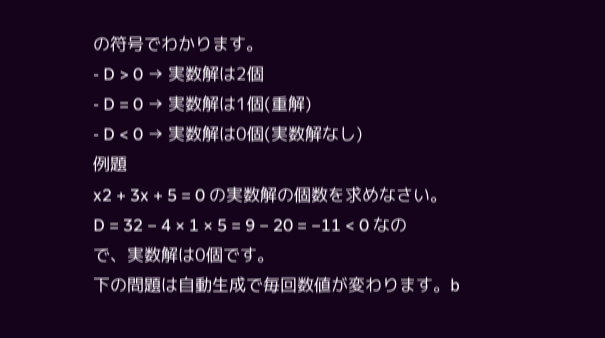の符号でわかります。
- D > 0 → 実数解は2個
- D = 0 → 実数解は1個(重解)
- D < 0 → 実数解は0個(実数解なし)
例題
x2 + 3x + 5 = 0 の実数解の個数を求めなさい。
D = 32 − 4 × 1 × 5 = 9 − 20 = −11 < 0 なので、実数解は0個です。
下の問題は自動生成で毎回数値が変わります。b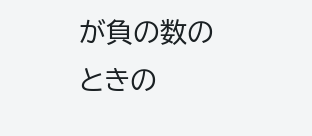が負の数のときの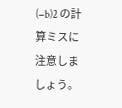(−b)2 の計算ミスに注意しましょう。